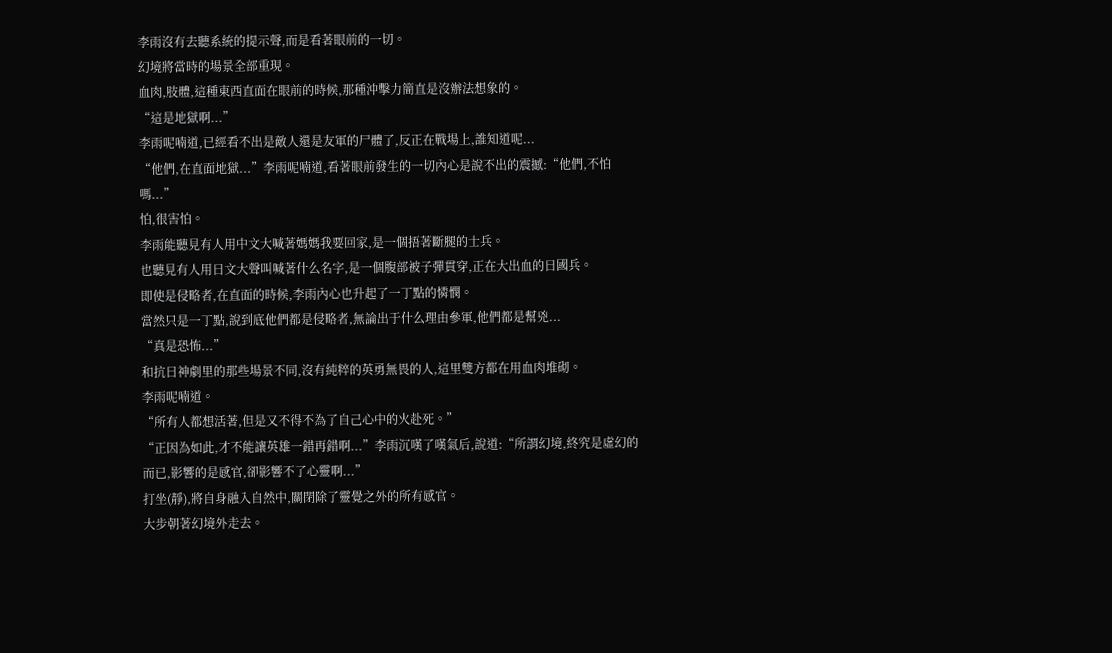李雨沒有去聽系統的提示聲,而是看著眼前的一切。
幻境將當時的場景全部重現。
血肉,肢體,這種東西直面在眼前的時候,那種沖擊力簡直是沒辦法想象的。
“這是地獄啊...”
李雨呢喃道,已經看不出是敵人還是友軍的尸體了,反正在戰場上,誰知道呢...
“他們,在直面地獄...”李雨呢喃道,看著眼前發生的一切內心是說不出的震撼:“他們,不怕嗎...”
怕,很害怕。
李雨能聽見有人用中文大喊著媽媽我要回家,是一個捂著斷腿的士兵。
也聽見有人用日文大聲叫喊著什么名字,是一個腹部被子彈貫穿,正在大出血的日國兵。
即使是侵略者,在直面的時候,李雨內心也升起了一丁點的憐憫。
當然只是一丁點,說到底他們都是侵略者,無論出于什么理由參軍,他們都是幫兇...
“真是恐怖...”
和抗日神劇里的那些場景不同,沒有純粹的英勇無畏的人,這里雙方都在用血肉堆砌。
李雨呢喃道。
“所有人都想活著,但是又不得不為了自己心中的火赴死。”
“正因為如此,才不能讓英雄一錯再錯啊...”李雨沉嘆了嘆氣后,說道:“所謂幻境,終究是虛幻的而已,影響的是感官,卻影響不了心靈啊...”
打坐(靜),將自身融入自然中,關閉除了靈覺之外的所有感官。
大步朝著幻境外走去。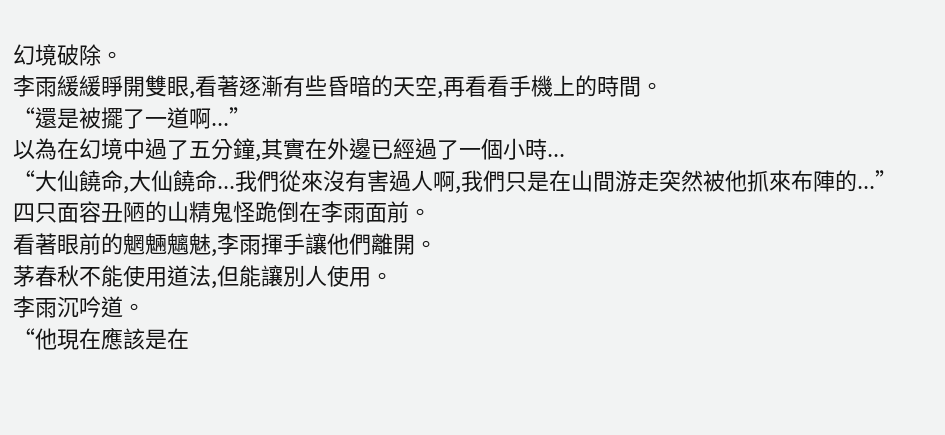幻境破除。
李雨緩緩睜開雙眼,看著逐漸有些昏暗的天空,再看看手機上的時間。
“還是被擺了一道啊...”
以為在幻境中過了五分鐘,其實在外邊已經過了一個小時...
“大仙饒命,大仙饒命...我們從來沒有害過人啊,我們只是在山間游走突然被他抓來布陣的...”
四只面容丑陋的山精鬼怪跪倒在李雨面前。
看著眼前的魍魎魑魅,李雨揮手讓他們離開。
茅春秋不能使用道法,但能讓別人使用。
李雨沉吟道。
“他現在應該是在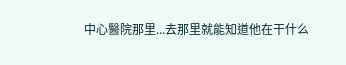中心醫院那里...去那里就能知道他在干什么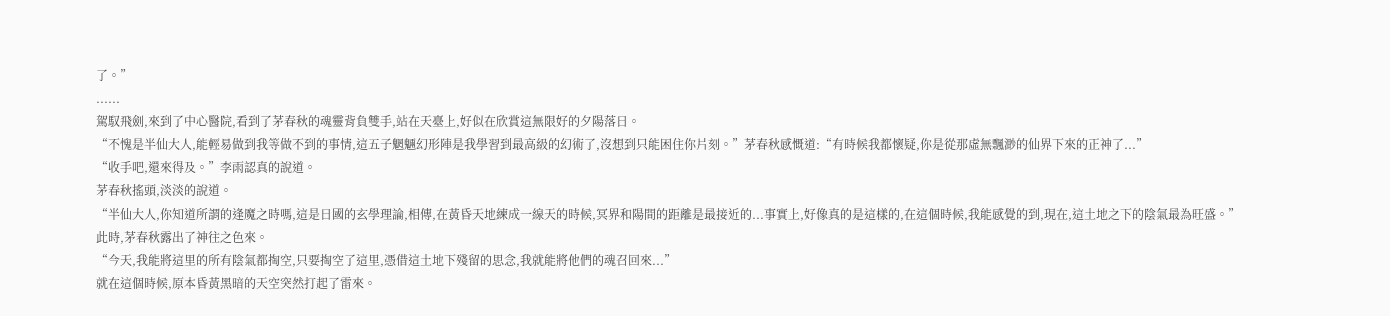了。”
......
駕馭飛劍,來到了中心醫院,看到了茅春秋的魂靈背負雙手,站在天臺上,好似在欣賞這無限好的夕陽落日。
“不愧是半仙大人,能輕易做到我等做不到的事情,這五子魍魎幻形陣是我學習到最高級的幻術了,沒想到只能困住你片刻。”茅春秋感慨道:“有時候我都懷疑,你是從那虛無飄渺的仙界下來的正神了...”
“收手吧,還來得及。”李雨認真的說道。
茅春秋搖頭,淡淡的說道。
“半仙大人,你知道所謂的逢魔之時嗎,這是日國的玄學理論,相傳,在黃昏天地練成一線天的時候,冥界和陽間的距離是最接近的...事實上,好像真的是這樣的,在這個時候,我能感覺的到,現在,這土地之下的陰氣最為旺盛。”
此時,茅春秋露出了神往之色來。
“今天,我能將這里的所有陰氣都掏空,只要掏空了這里,憑借這土地下殘留的思念,我就能將他們的魂召回來...”
就在這個時候,原本昏黃黑暗的天空突然打起了雷來。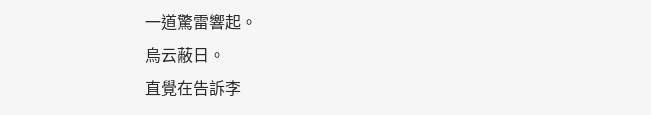一道驚雷響起。
烏云蔽日。
直覺在告訴李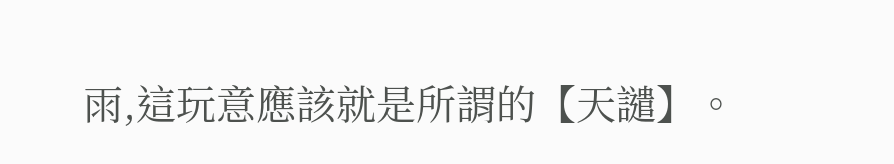雨,這玩意應該就是所謂的【天譴】。